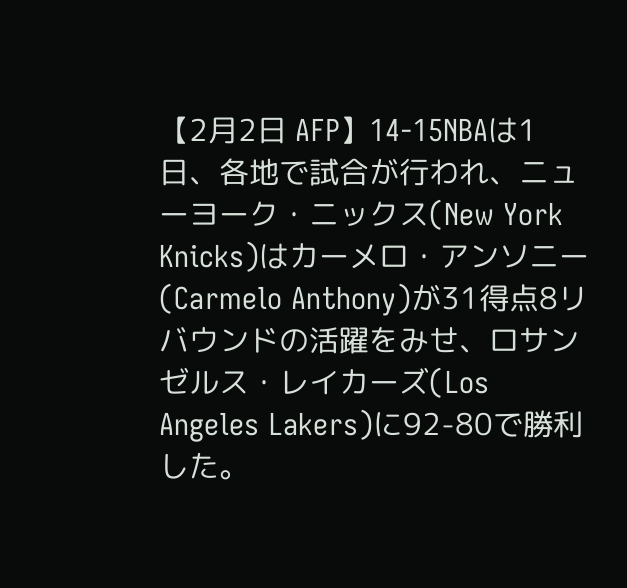【2月2日 AFP】14-15NBAは1日、各地で試合が行われ、ニューヨーク・ニックス(New York Knicks)はカーメロ・アンソニー(Carmelo Anthony)が31得点8リバウンドの活躍をみせ、ロサンゼルス・レイカーズ(Los Angeles Lakers)に92-80で勝利した。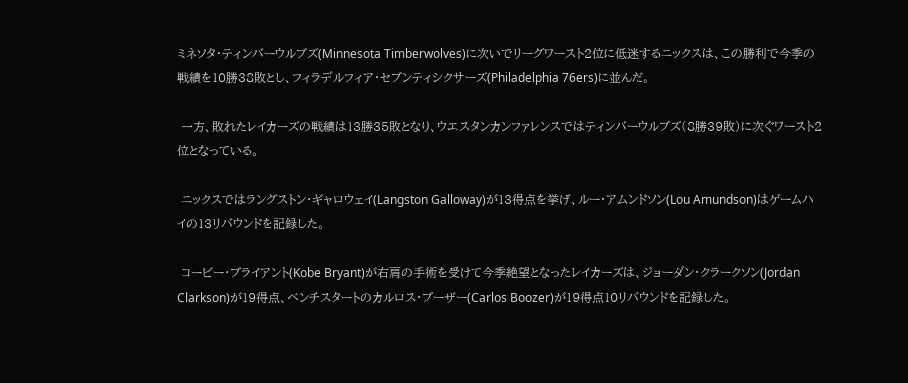ミネソタ・ティンバーウルブズ(Minnesota Timberwolves)に次いでリーグワースト2位に低迷するニックスは、この勝利で今季の戦績を10勝38敗とし、フィラデルフィア・セブンティシクサーズ(Philadelphia 76ers)に並んだ。

 一方、敗れたレイカーズの戦績は13勝35敗となり、ウエスタンカンファレンスではティンバーウルブズ(8勝39敗)に次ぐワースト2位となっている。

 ニックスではラングストン・ギャロウェイ(Langston Galloway)が13得点を挙げ、ルー・アムンドソン(Lou Amundson)はゲームハイの13リバウンドを記録した。

 コービー・ブライアント(Kobe Bryant)が右肩の手術を受けて今季絶望となったレイカーズは、ジョーダン・クラークソン(Jordan Clarkson)が19得点、ベンチスタートのカルロス・ブーザー(Carlos Boozer)が19得点10リバウンドを記録した。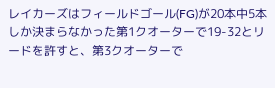レイカーズはフィールドゴール(FG)が20本中5本しか決まらなかった第1クオーターで19-32とリードを許すと、第3クオーターで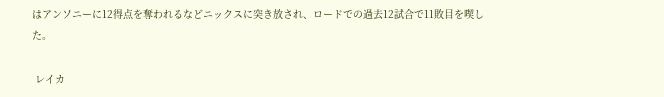はアンソニーに12得点を奪われるなどニックスに突き放され、ロードでの過去12試合で11敗目を喫した。

 レイカ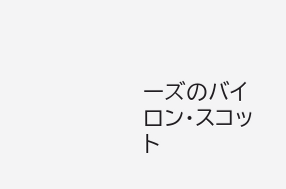ーズのバイロン・スコット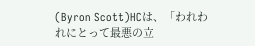(Byron Scott)HCは、「われわれにとって最悪の立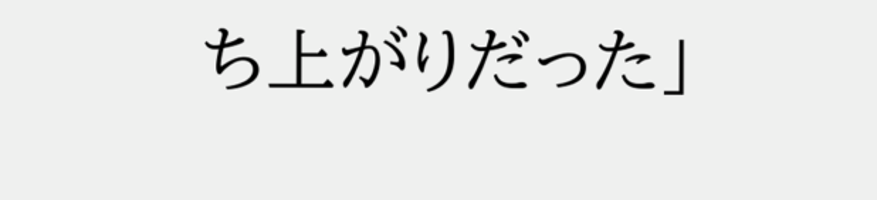ち上がりだった」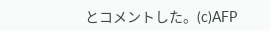とコメントした。(c)AFP